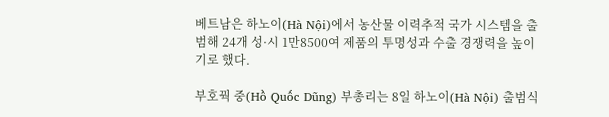베트남은 하노이(Hà Nội)에서 농산물 이력추적 국가 시스템을 출범해 24개 성·시 1만8500여 제품의 투명성과 수출 경쟁력을 높이기로 했다.

부호꿕 중(Hồ Quốc Dũng) 부총리는 8일 하노이(Hà Nội) 출범식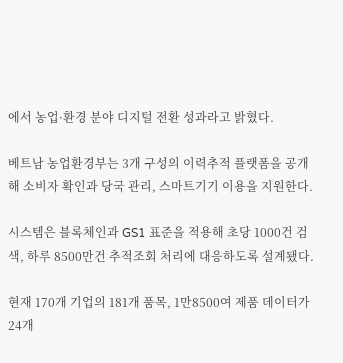에서 농업·환경 분야 디지털 전환 성과라고 밝혔다.

베트남 농업환경부는 3개 구성의 이력추적 플랫폼을 공개해 소비자 확인과 당국 관리, 스마트기기 이용을 지원한다.

시스템은 블록체인과 GS1 표준을 적용해 초당 1000건 검색, 하루 8500만건 추적조회 처리에 대응하도록 설계됐다.

현재 170개 기업의 181개 품목, 1만8500여 제품 데이터가 24개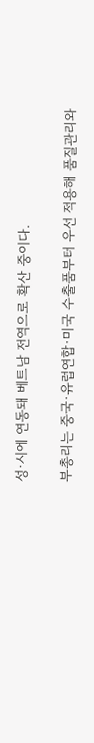성·시에 연동돼 베트남 전역으로 확산 중이다.

부총리는 중국·유럽연합·미국 수출품부터 우선 적용해 품질관리와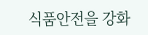식품안전을 강화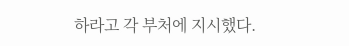하라고 각 부처에 지시했다.